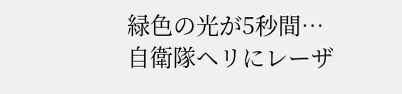緑色の光が5秒間…自衛隊ヘリにレーザ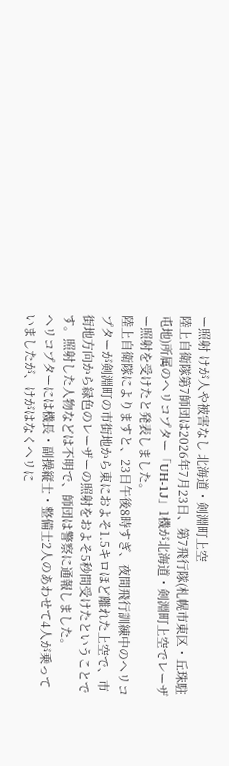ー照射 けが人や被害なし 北海道・剣淵町上空
陸上自衛隊第7師団は2026年7月23日、第7飛行隊(札幌市東区・丘珠駐屯地)所属のヘリコプター「UH-1J」1機が北海道・剣淵町上空でレーザー照射を受けたと発表しました。
陸上自衛隊によりますと、23日午後8時すぎ、夜間飛行訓練中のヘリコプターが剣淵町の市街地から東におよそ1.5キロほど離れた上空で、市街地方向から緑色のレーザーの照射をおよそ5秒間受けたということです。照射した人物などは不明で、師団は警察に通報しました。
ヘリコプターには機長・副操縦士・整備士2人のあわせて4人が乗っていましたが、けがはなくヘリに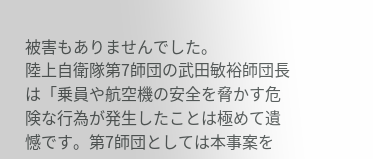被害もありませんでした。
陸上自衛隊第7師団の武田敏裕師団長は「乗員や航空機の安全を脅かす危険な行為が発生したことは極めて遺憾です。第7師団としては本事案を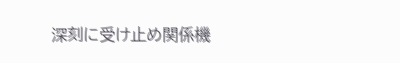深刻に受け止め関係機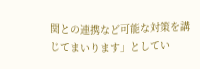関との連携など可能な対策を講じてまいります」としてい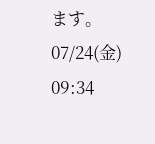ます。
07/24(金) 09:34